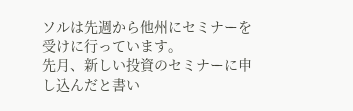ソルは先週から他州にセミナーを受けに行っています。
先月、新しい投資のセミナーに申し込んだと書い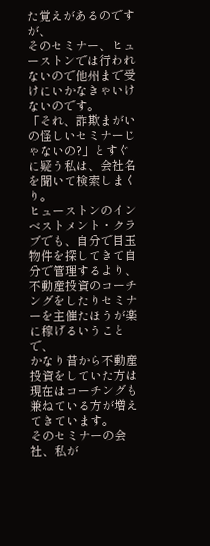た覚えがあるのですが、
そのセミナー、ヒューストンでは行われないので他州まで受けにいかなきゃいけないのです。
「それ、詐欺まがいの怪しいセミナーじゃないの?」とすぐに疑う私は、会社名を聞いて検索しまくり。
ヒューストンのインベストメント・クラブでも、自分で目玉物件を探してきて自分で管理するより、不動産投資のコーチングをしたりセミナーを主催たほうが楽に稼げるいうことで、
かなり昔から不動産投資をしていた方は現在はコーチングも兼ねている方が増えてきています。
そのセミナーの会社、私が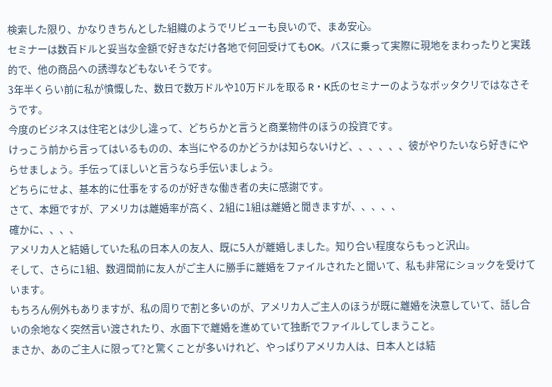検索した限り、かなりきちんとした組織のようでリビューも良いので、まあ安心。
セミナーは数百ドルと妥当な金額で好きなだけ各地で何回受けてもOK。バスに乗って実際に現地をまわったりと実践的で、他の商品への誘導などもないそうです。
3年半くらい前に私が憤慨した、数日で数万ドルや10万ドルを取る R・K氏のセミナーのようなボッタクリではなさそうです。
今度のビジネスは住宅とは少し違って、どちらかと言うと商業物件のほうの投資です。
けっこう前から言ってはいるものの、本当にやるのかどうかは知らないけど、、、、、、彼がやりたいなら好きにやらせましょう。手伝ってほしいと言うなら手伝いましょう。
どちらにせよ、基本的に仕事をするのが好きな働き者の夫に感謝です。
さて、本題ですが、アメリカは離婚率が高く、2組に1組は離婚と聞きますが、、、、、
確かに、、、、
アメリカ人と結婚していた私の日本人の友人、既に5人が離婚しました。知り合い程度ならもっと沢山。
そして、さらに1組、数週間前に友人がご主人に勝手に離婚をファイルされたと聞いて、私も非常にショックを受けています。
もちろん例外もありますが、私の周りで割と多いのが、アメリカ人ご主人のほうが既に離婚を決意していて、話し合いの余地なく突然言い渡されたり、水面下で離婚を進めていて独断でファイルしてしまうこと。
まさか、あのご主人に限って?と驚くことが多いけれど、やっぱりアメリカ人は、日本人とは結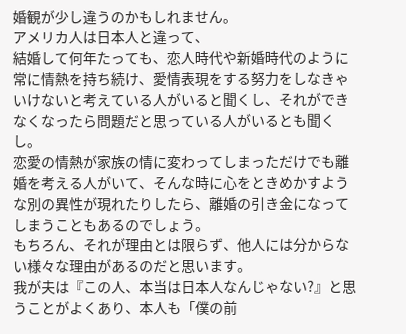婚観が少し違うのかもしれません。
アメリカ人は日本人と違って、
結婚して何年たっても、恋人時代や新婚時代のように常に情熱を持ち続け、愛情表現をする努力をしなきゃいけないと考えている人がいると聞くし、それができなくなったら問題だと思っている人がいるとも聞くし。
恋愛の情熱が家族の情に変わってしまっただけでも離婚を考える人がいて、そんな時に心をときめかすような別の異性が現れたりしたら、離婚の引き金になってしまうこともあるのでしょう。
もちろん、それが理由とは限らず、他人には分からない様々な理由があるのだと思います。
我が夫は『この人、本当は日本人なんじゃない?』と思うことがよくあり、本人も「僕の前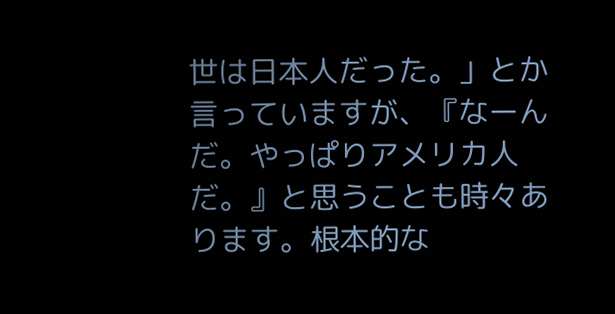世は日本人だった。」とか言っていますが、『なーんだ。やっぱりアメリカ人だ。』と思うことも時々あります。根本的な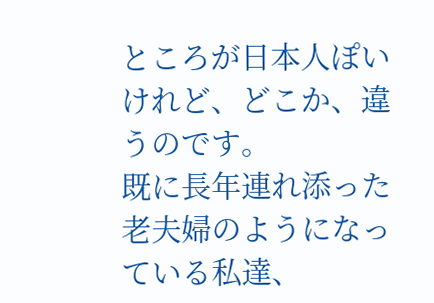ところが日本人ぽいけれど、どこか、違うのです。
既に長年連れ添った老夫婦のようになっている私達、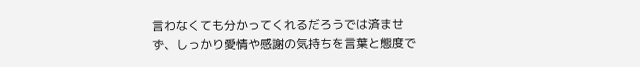言わなくても分かってくれるだろうでは済ませず、しっかり愛情や感謝の気持ちを言葉と態度で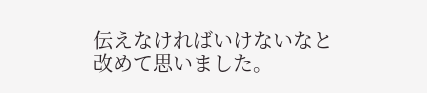伝えなければいけないなと改めて思いました。